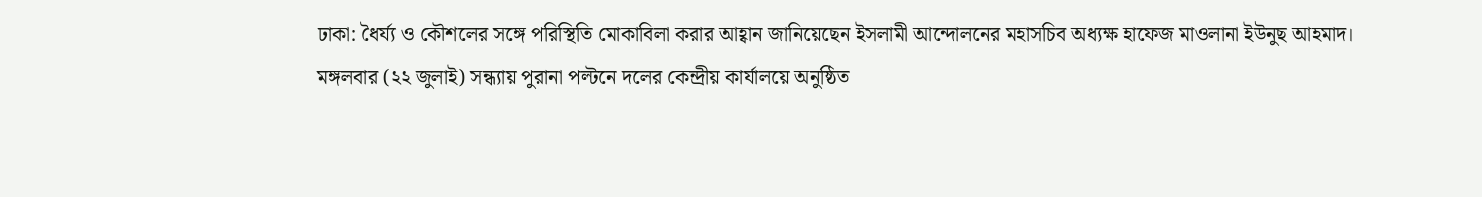ঢাকা: ধৈর্য্য ও কৌশলের সঙ্গে পরিস্থিতি মোকাবিলা করার আহ্বান জানিয়েছেন ইসলামী আন্দোলনের মহাসচিব অধ্যক্ষ হাফেজ মাওলানা ইউনুছ আহমাদ।
মঙ্গলবার (২২ জুলাই) সন্ধ্যায় পুরানা পল্টনে দলের কেন্দ্রীয় কার্যালয়ে অনুষ্ঠিত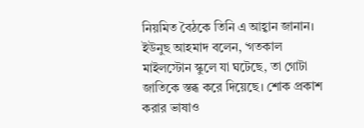নিয়মিত বৈঠকে তিনি এ আহ্বান জানান।
ইউনুছ আহমাদ বলেন, ‘গতকাল মাইলস্টোন স্কুলে যা ঘটেছে, তা গোটা জাতিকে স্তব্ধ করে দিয়েছে। শোক প্রকাশ করার ভাষাও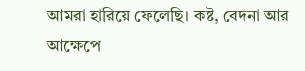আমরা হারিয়ে ফেলেছি। কষ্ট, বেদনা আর আক্ষেপে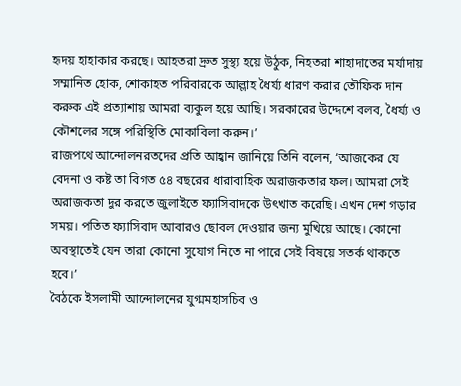হৃদয় হাহাকার করছে। আহতরা দ্রুত সুস্থ্য হয়ে উঠুক, নিহতরা শাহাদাতের মর্যাদায় সম্মানিত হোক, শোকাহত পরিবারকে আল্লাহ ধৈর্য্য ধারণ করার তৌফিক দান করুক এই প্রত্যাশায় আমরা ব্যকুল হয়ে আছি। সরকারের উদ্দেশে বলব, ধৈর্য্য ও কৌশলের সঙ্গে পরিস্থিতি মোকাবিলা করুন।’
রাজপথে আন্দোলনরতদের প্রতি আহ্বান জানিয়ে তিনি বলেন, ‘আজকের যে বেদনা ও কষ্ট তা বিগত ৫৪ বছরের ধারাবাহিক অরাজকতার ফল। আমরা সেই অরাজকতা দুর করতে জুলাইতে ফ্যাসিবাদকে উৎখাত করেছি। এখন দেশ গড়ার সময়। পতিত ফ্যাসিবাদ আবারও ছোবল দেওয়ার জন্য মুখিয়ে আছে। কোনো অবস্থাতেই যেন তারা কোনো সুযোগ নিতে না পারে সেই বিষয়ে সতর্ক থাকতে হবে।’
বৈঠকে ইসলামী আন্দোলনের যুগ্মমহাসচিব ও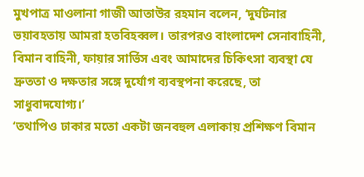মুখপাত্র মাওলানা গাজী আতাউর রহমান বলেন, ‘দুর্ঘটনার ভয়াবহতায় আমরা হতবিহব্বল। তারপরও বাংলাদেশ সেনাবাহিনী, বিমান বাহিনী, ফায়ার সার্ভিস এবং আমাদের চিকিৎসা ব্যবস্থা যে দ্রুততা ও দক্ষতার সঙ্গে দুর্যোগ ব্যবস্থপনা করেছে, তা সাধুবাদযোগ্য।’
‘তথাপিও ঢাকার মতো একটা জনবহুল এলাকায় প্রশিক্ষণ বিমান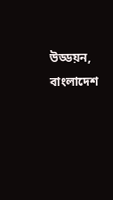উড্ডয়ন, বাংলাদেশ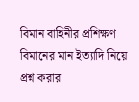বিমান বাহিনীর প্রশিক্ষণ বিমানের মান ইত্যাদি নিয়ে প্রশ্ন করার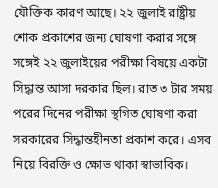যৌক্তিক কারণ আছে। ২২ জুলাই রাষ্ট্রীয় শোক প্রকাশের জন্য ঘোষণা করার সঙ্গে সঙ্গেই ২২ জুলাইয়ের পরীক্ষা বিষয়ে একটা সিদ্ধান্ত আসা দরকার ছিল। রাত ৩ টার সময় পরের দিনের পরীক্ষা স্থগিত ঘোষণা করা সরকারের সিদ্ধান্তহীনতা প্রকাশ করে। এসব নিয়ে বিরক্তি ও ক্ষোভ থাকা স্বাভাবিক।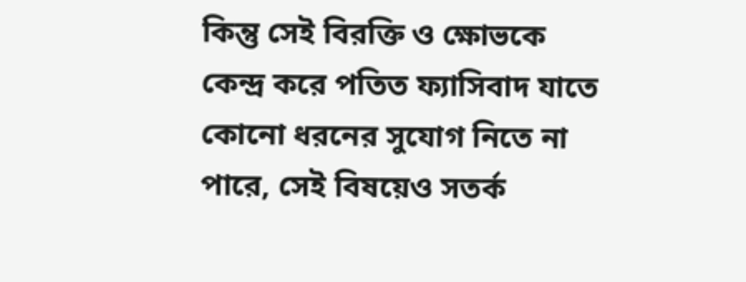কিন্তু সেই বিরক্তি ও ক্ষোভকে কেন্দ্র করে পতিত ফ্যাসিবাদ যাতে কোনো ধরনের সুযোগ নিতে না পারে, সেই বিষয়েও সতর্ক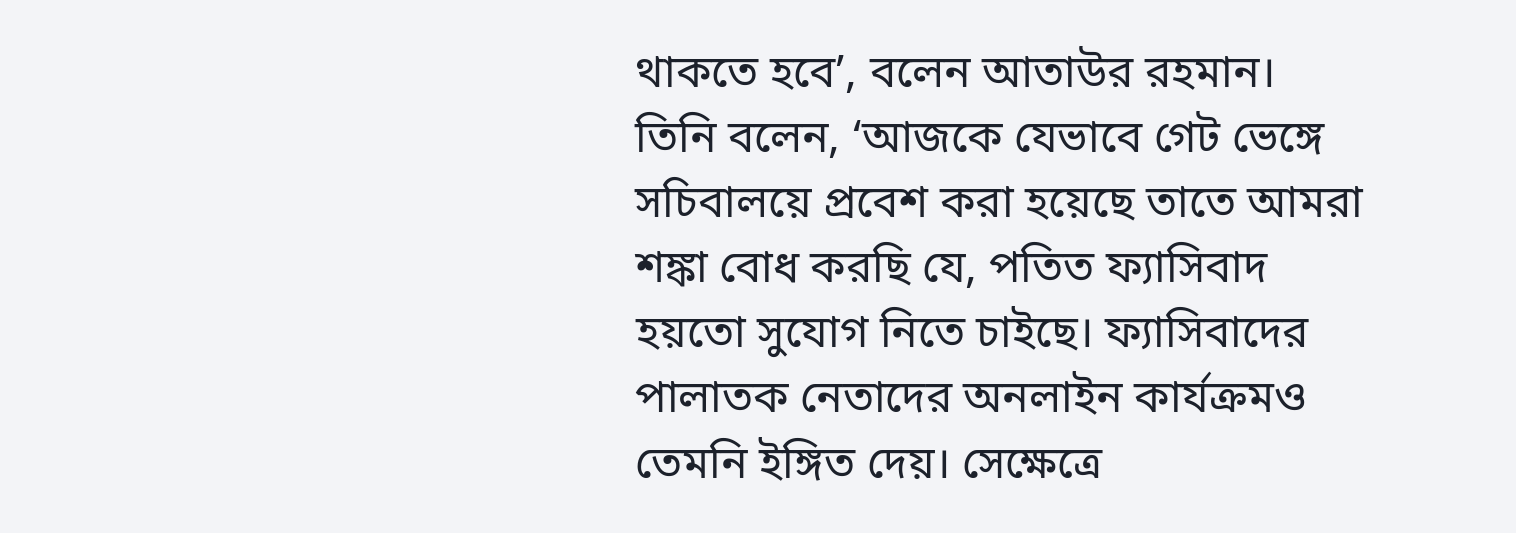থাকতে হবে’, বলেন আতাউর রহমান।
তিনি বলেন, ‘আজকে যেভাবে গেট ভেঙ্গে সচিবালয়ে প্রবেশ করা হয়েছে তাতে আমরা শঙ্কা বোধ করছি যে, পতিত ফ্যাসিবাদ হয়তো সুযোগ নিতে চাইছে। ফ্যাসিবাদের পালাতক নেতাদের অনলাইন কার্যক্রমও তেমনি ইঙ্গিত দেয়। সেক্ষেত্রে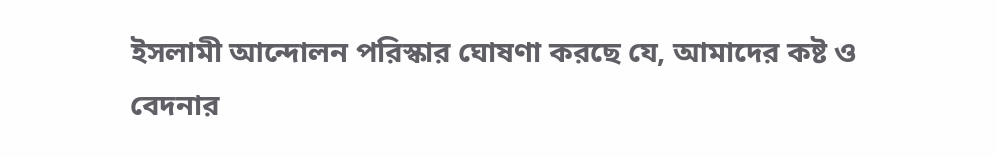ইসলামী আন্দোলন পরিস্কার ঘোষণা করছে যে, আমাদের কষ্ট ও বেদনার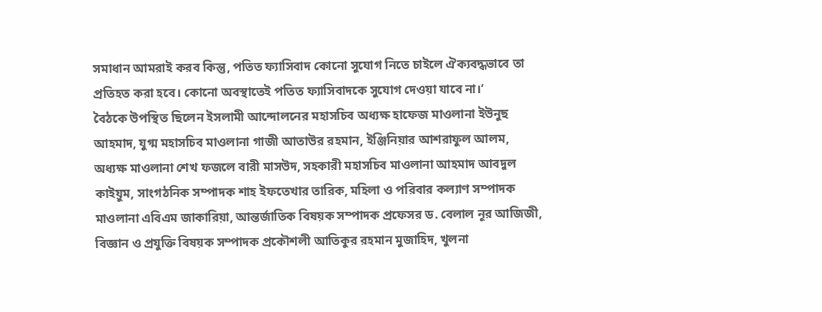সমাধান আমরাই করব কিন্তু, পতিত ফ্যাসিবাদ কোনো সুযোগ নিতে চাইলে ঐক্যবদ্ধভাবে তা প্রতিহত করা হবে। কোনো অবস্থাতেই পতিত ফ্যাসিবাদকে সুযোগ দেওয়া যাবে না।’
বৈঠকে উপস্থিত ছিলেন ইসলামী আন্দোলনের মহাসচিব অধ্যক্ষ হাফেজ মাওলানা ইউনুছ আহমাদ, যুগ্ম মহাসচিব মাওলানা গাজী আতাউর রহমান, ইঞ্জিনিয়ার আশরাফুল আলম, অধ্যক্ষ মাওলানা শেখ ফজলে বারী মাসউদ, সহকারী মহাসচিব মাওলানা আহমাদ আবদুল কাইয়ুম, সাংগঠনিক সম্পাদক শাহ ইফতেখার তারিক, মহিলা ও পরিবার কল্যাণ সম্পাদক মাওলানা এবিএম জাকারিয়া, আন্তর্জাতিক বিষয়ক সম্পাদক প্রফেসর ড. বেলাল নূর আজিজী, বিজ্ঞান ও প্রযুক্তি বিষয়ক সম্পাদক প্রকৌশলী আতিকুর রহমান মুজাহিদ, খুলনা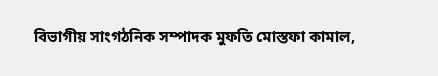বিভাগীয় সাংগঠনিক সম্পাদক মুফতি মোস্তফা কামাল,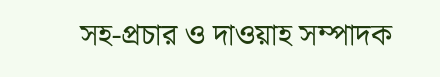সহ-প্রচার ও দাওয়াহ সম্পাদক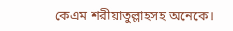কেএম শরীয়াতুল্লাহসহ অনেকে।